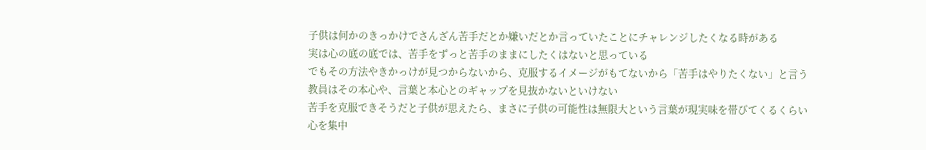子供は何かのきっかけでさんざん苦手だとか嫌いだとか言っていたことにチャレンジしたくなる時がある
実は心の底の底では、苦手をずっと苦手のままにしたくはないと思っている
でもその方法やきかっけが見つからないから、克服するイメージがもてないから「苦手はやりたくない」と言う
教員はその本心や、言葉と本心とのギャップを見抜かないといけない
苦手を克服できそうだと子供が思えたら、まさに子供の可能性は無限大という言葉が現実味を帯びてくるくらい心を集中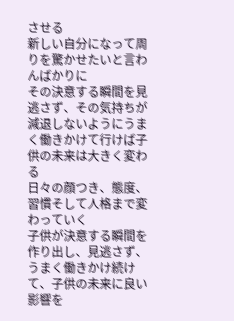させる
新しい自分になって周りを驚かせたいと言わんばかりに
その決意する瞬間を見逃さず、その気持ちが減退しないようにうまく働きかけて行けば子供の未来は大きく変わる
日々の顔つき、態度、習慣そして人格まで変わっていく
子供が決意する瞬間を作り出し、見逃さず、うまく働きかけ続けて、子供の未来に良い影響を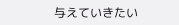与えていきたい